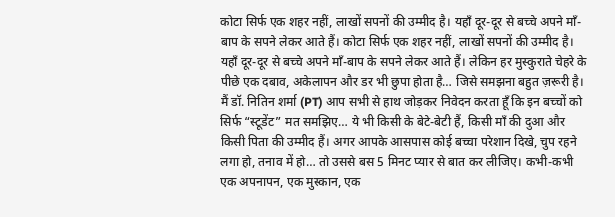कोटा सिर्फ एक शहर नहीं, लाखों सपनों की उम्मीद है। यहाँ दूर-दूर से बच्चे अपने माँ-बाप के सपने लेकर आते हैं। कोटा सिर्फ एक शहर नहीं, लाखों सपनों की उम्मीद है। यहाँ दूर-दूर से बच्चे अपने माँ-बाप के सपने लेकर आते हैं। लेकिन हर मुस्कुराते चेहरे के पीछे एक दबाव, अकेलापन और डर भी छुपा होता है… जिसे समझना बहुत ज़रूरी है। मैं डॉ. नितिन शर्मा (PT) आप सभी से हाथ जोड़कर निवेदन करता हूँ कि इन बच्चों को सिर्फ “स्टूडेंट” मत समझिए… ये भी किसी के बेटे-बेटी हैं, किसी माँ की दुआ और किसी पिता की उम्मीद हैं। अगर आपके आसपास कोई बच्चा परेशान दिखे, चुप रहने लगा हो, तनाव में हो… तो उससे बस 5 मिनट प्यार से बात कर लीजिए। कभी-कभी एक अपनापन, एक मुस्कान, एक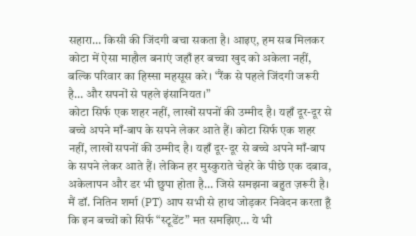सहारा… किसी की जिंदगी बचा सकता है। आइए, हम सब मिलकर कोटा में ऐसा माहौल बनाएं जहाँ हर बच्चा खुद को अकेला नहीं, बल्कि परिवार का हिस्सा महसूस करे। “रैंक से पहले जिंदगी जरूरी है… और सपनों से पहले इंसानियत।”
कोटा सिर्फ एक शहर नहीं, लाखों सपनों की उम्मीद है। यहाँ दूर-दूर से बच्चे अपने माँ-बाप के सपने लेकर आते हैं। कोटा सिर्फ एक शहर नहीं, लाखों सपनों की उम्मीद है। यहाँ दूर-दूर से बच्चे अपने माँ-बाप के सपने लेकर आते हैं। लेकिन हर मुस्कुराते चेहरे के पीछे एक दबाव, अकेलापन और डर भी छुपा होता है… जिसे समझना बहुत ज़रूरी है। मैं डॉ. नितिन शर्मा (PT) आप सभी से हाथ जोड़कर निवेदन करता हूँ कि इन बच्चों को सिर्फ “स्टूडेंट” मत समझिए… ये भी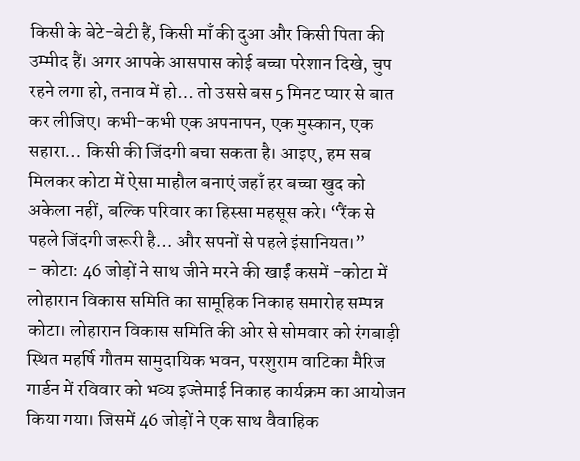किसी के बेटे-बेटी हैं, किसी माँ की दुआ और किसी पिता की उम्मीद हैं। अगर आपके आसपास कोई बच्चा परेशान दिखे, चुप रहने लगा हो, तनाव में हो… तो उससे बस 5 मिनट प्यार से बात कर लीजिए। कभी-कभी एक अपनापन, एक मुस्कान, एक सहारा… किसी की जिंदगी बचा सकता है। आइए, हम सब मिलकर कोटा में ऐसा माहौल बनाएं जहाँ हर बच्चा खुद को अकेला नहीं, बल्कि परिवार का हिस्सा महसूस करे। “रैंक से पहले जिंदगी जरूरी है… और सपनों से पहले इंसानियत।”
- कोटा: 46 जोड़ों ने साथ जीने मरने की खाईं कसमें -कोटा में लोहारान विकास समिति का सामूहिक निकाह समारोह सम्पन्न कोटा। लोहारान विकास समिति की ओर से सोमवार को रंगबाड़ी स्थित महर्षि गौतम सामुदायिक भवन, परशुराम वाटिका मैरिज गार्डन में रविवार को भव्य इज्तेमाई निकाह कार्यक्रम का आयोजन किया गया। जिसमें 46 जोड़ों ने एक साथ वैवाहिक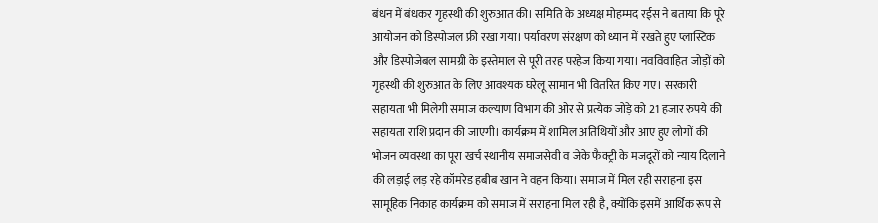बंधन में बंधकर गृहस्थी की शुरुआत की। समिति के अध्यक्ष मोहम्मद रईस ने बताया कि पूरे आयोजन को डिस्पोजल फ्री रखा गया। पर्यावरण संरक्षण को ध्यान में रखते हुए प्लास्टिक और डिस्पोजेबल सामग्री के इस्तेमाल से पूरी तरह परहेज किया गया। नवविवाहित जोड़ों को गृहस्थी की शुरुआत के लिए आवश्यक घरेलू सामान भी वितरित किए गए। सरकारी सहायता भी मिलेगी समाज कल्याण विभाग की ओर से प्रत्येक जोड़े को 21 हजार रुपये की सहायता राशि प्रदान की जाएगी। कार्यक्रम में शामिल अतिथियों और आए हुए लोगों की भोजन व्यवस्था का पूरा खर्च स्थानीय समाजसेवी व जेके फैक्ट्री के मजदूरों को न्याय दिलाने की लड़ाई लड़ रहे कॉमरेड हबीब खान ने वहन किया। समाज में मिल रही सराहना इस सामूहिक निकाह कार्यक्रम को समाज में सराहना मिल रही है, क्योंकि इसमें आर्थिक रूप से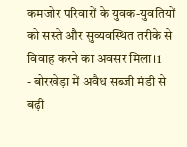कमजोर परिवारों के युवक-युवतियों को सस्ते और सुव्यवस्थित तरीके से विवाह करने का अवसर मिला।1
- बोरखेड़ा में अवैध सब्जी मंडी से बढ़ी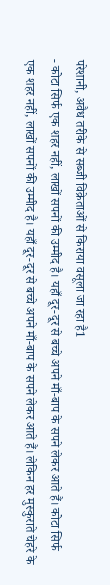परेशानी, अवैध तरीके से सब्जी विक्रेताओं से किराया वसूला जा रहा है1
- कोटा सिर्फ एक शहर नहीं, लाखों सपनों की उम्मीद है। यहाँ दूर-दूर से बच्चे अपने माँ-बाप के सपने लेकर आते हैं। कोटा सिर्फ एक शहर नहीं, लाखों सपनों की उम्मीद है। यहाँ दूर-दूर से बच्चे अपने माँ-बाप के सपने लेकर आते हैं। लेकिन हर मुस्कुराते चेहरे के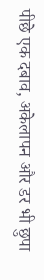पीछे एक दबाव, अकेलापन और डर भी छुपा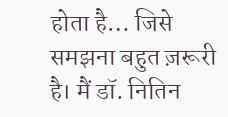होता है… जिसे समझना बहुत ज़रूरी है। मैं डॉ. नितिन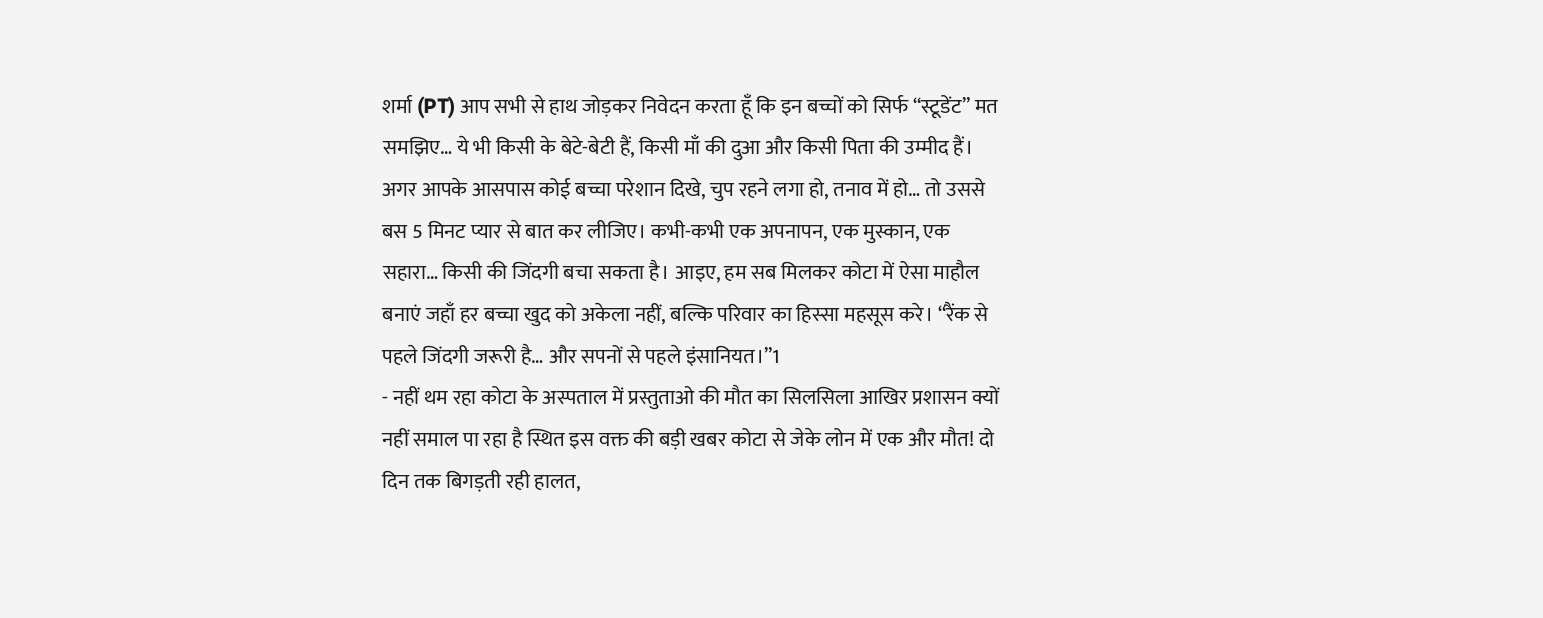शर्मा (PT) आप सभी से हाथ जोड़कर निवेदन करता हूँ कि इन बच्चों को सिर्फ “स्टूडेंट” मत समझिए… ये भी किसी के बेटे-बेटी हैं, किसी माँ की दुआ और किसी पिता की उम्मीद हैं। अगर आपके आसपास कोई बच्चा परेशान दिखे, चुप रहने लगा हो, तनाव में हो… तो उससे बस 5 मिनट प्यार से बात कर लीजिए। कभी-कभी एक अपनापन, एक मुस्कान, एक सहारा… किसी की जिंदगी बचा सकता है। आइए, हम सब मिलकर कोटा में ऐसा माहौल बनाएं जहाँ हर बच्चा खुद को अकेला नहीं, बल्कि परिवार का हिस्सा महसूस करे। “रैंक से पहले जिंदगी जरूरी है… और सपनों से पहले इंसानियत।”1
- नहीं थम रहा कोटा के अस्पताल में प्रस्तुताओ की मौत का सिलसिला आखिर प्रशासन क्यों नहीं समाल पा रहा है स्थित इस वक्त की बड़ी खबर कोटा से जेके लोन में एक और मौत! दो दिन तक बिगड़ती रही हालत,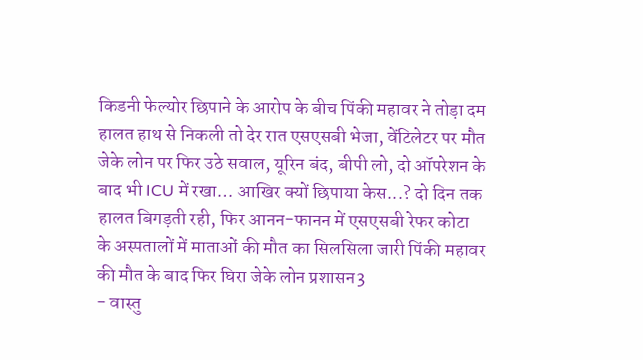किडनी फेल्योर छिपाने के आरोप के बीच पिंकी महावर ने तोड़ा दम हालत हाथ से निकली तो देर रात एसएसबी भेजा, वेंटिलेटर पर मौत जेके लोन पर फिर उठे सवाल, यूरिन बंद, बीपी लो, दो ऑपरेशन के बाद भी ICU में रखा… आखिर क्यों छिपाया केस...? दो दिन तक हालत बिगड़ती रही, फिर आनन-फानन में एसएसबी रेफर कोटा के अस्पतालों में माताओं की मौत का सिलसिला जारी पिंकी महावर की मौत के बाद फिर घिरा जेके लोन प्रशासन3
- वास्तु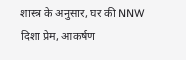शास्त्र के अनुसार, घर की NNW दिशा प्रेम, आकर्षण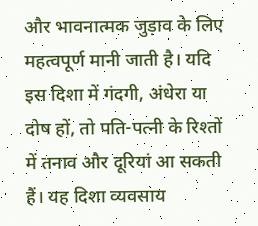और भावनात्मक जुड़ाव के लिए महत्वपूर्ण मानी जाती है। यदि इस दिशा में गंदगी, अंधेरा या दोष हों, तो पति-पत्नी के रिश्तों में तनाव और दूरियां आ सकती हैं। यह दिशा व्यवसाय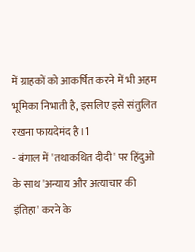में ग्राहकों को आकर्षित करने में भी अहम भूमिका निभाती है, इसलिए इसे संतुलित रखना फायदेमंद है।1
- बंगाल में 'तथाकथित दीदी' पर हिंदुओं के साथ 'अन्याय और अत्याचार की इंतिहा' करने के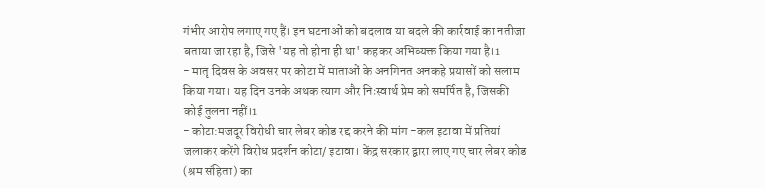गंभीर आरोप लगाए गए हैं। इन घटनाओं को बदलाव या बदले की कार्रवाई का नतीजा बताया जा रहा है, जिसे 'यह तो होना ही था' कहकर अभिव्यक्त किया गया है।1
- मातृ दिवस के अवसर पर कोटा में माताओं के अनगिनत अनकहे प्रयासों को सलाम किया गया। यह दिन उनके अथक त्याग और निःस्वार्थ प्रेम को समर्पित है, जिसकी कोई तुलना नहीं।1
- कोटा:मजदूर विरोधी चार लेबर कोड रद्द करने की मांग -कल इटावा में प्रतियां जलाकर करेंगे विरोध प्रदर्शन कोटा/ इटावा। केंद्र सरकार द्वारा लाए गए चार लेबर कोड (श्रम संहिता) का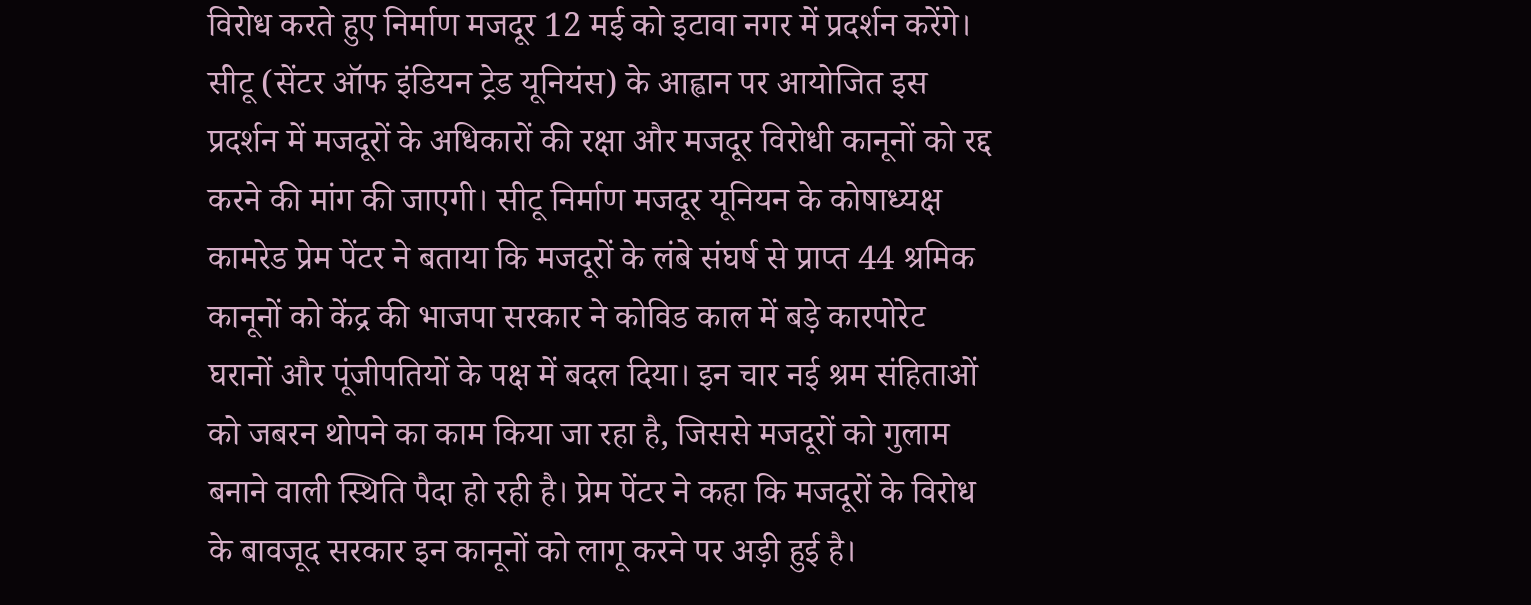विरोध करते हुए निर्माण मजदूर 12 मई को इटावा नगर में प्रदर्शन करेंगे। सीटू (सेंटर ऑफ इंडियन ट्रेड यूनियंस) के आह्वान पर आयोजित इस प्रदर्शन में मजदूरों के अधिकारों की रक्षा और मजदूर विरोधी कानूनों को रद्द करने की मांग की जाएगी। सीटू निर्माण मजदूर यूनियन के कोषाध्यक्ष कामरेड प्रेम पेंटर ने बताया कि मजदूरों के लंबे संघर्ष से प्राप्त 44 श्रमिक कानूनों को केंद्र की भाजपा सरकार ने कोविड काल में बड़े कारपोरेट घरानों और पूंजीपतियों के पक्ष में बदल दिया। इन चार नई श्रम संहिताओं को जबरन थोपने का काम किया जा रहा है, जिससे मजदूरों को गुलाम बनाने वाली स्थिति पैदा हो रही है। प्रेम पेंटर ने कहा कि मजदूरों के विरोध के बावजूद सरकार इन कानूनों को लागू करने पर अड़ी हुई है।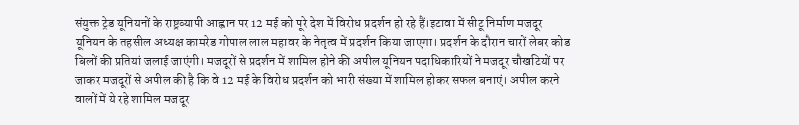संयुक्त ट्रेड यूनियनों के राष्ट्रव्यापी आह्वान पर 12 मई को पूरे देश में विरोध प्रदर्शन हो रहे हैं।इटावा में सीटू निर्माण मजदूर यूनियन के तहसील अध्यक्ष कामरेड गोपाल लाल महावर के नेतृत्व में प्रदर्शन किया जाएगा। प्रदर्शन के दौरान चारों लेबर कोड बिलों की प्रतियां जलाई जाएंगी। मजदूरों से प्रदर्शन में शामिल होने की अपील यूनियन पदाधिकारियों ने मजदूर चौखटियों पर जाकर मजदूरों से अपील की है कि वे 12 मई के विरोध प्रदर्शन को भारी संख्या में शामिल होकर सफल बनाएं। अपील करने वालों में ये रहे शामिल मजदूर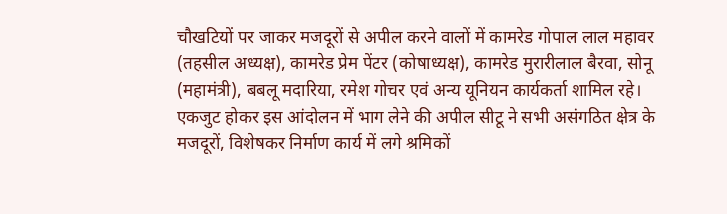चौखटियों पर जाकर मजदूरों से अपील करने वालों में कामरेड गोपाल लाल महावर (तहसील अध्यक्ष), कामरेड प्रेम पेंटर (कोषाध्यक्ष), कामरेड मुरारीलाल बैरवा, सोनू (महामंत्री), बबलू मदारिया, रमेश गोचर एवं अन्य यूनियन कार्यकर्ता शामिल रहे। एकजुट होकर इस आंदोलन में भाग लेने की अपील सीटू ने सभी असंगठित क्षेत्र के मजदूरों, विशेषकर निर्माण कार्य में लगे श्रमिकों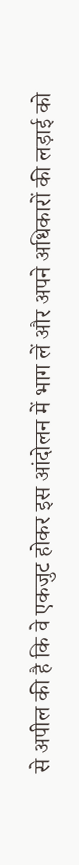से अपील की है कि वे एकजुट होकर इस आंदोलन में भाग लें और अपने अधिकारों की लड़ाई को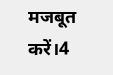मजबूत करें।4